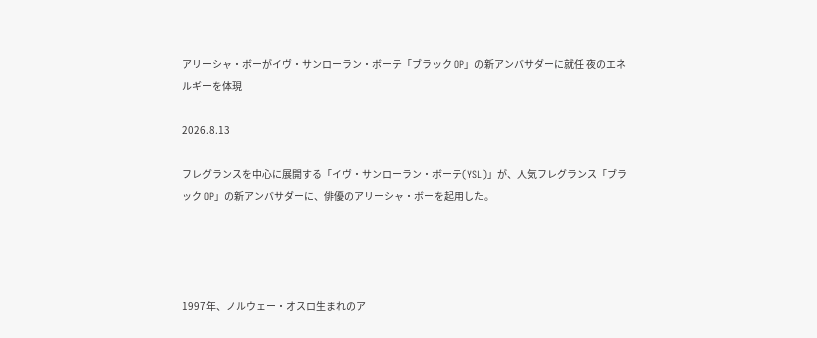アリーシャ・ボーがイヴ・サンローラン・ボーテ「ブラック OP」の新アンバサダーに就任 夜のエネルギーを体現

2026.8.13

フレグランスを中心に展開する「イヴ・サンローラン・ボーテ(YSL)」が、人気フレグランス「ブラック OP」の新アンバサダーに、俳優のアリーシャ・ボーを起用した。




1997年、ノルウェー・オスロ生まれのア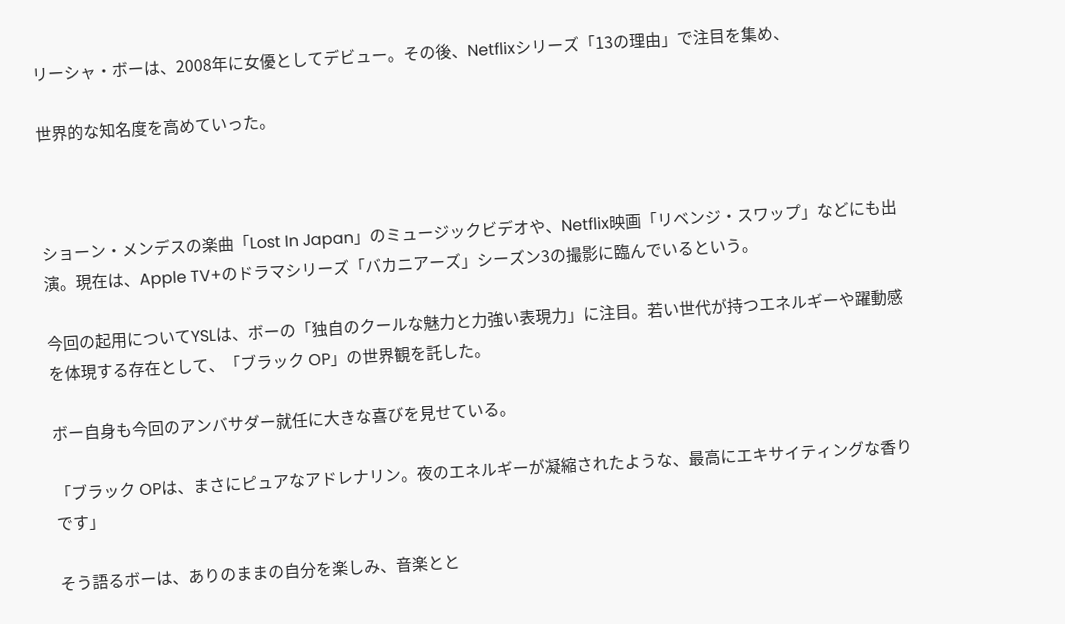リーシャ・ボーは、2008年に女優としてデビュー。その後、Netflixシリーズ「13の理由」で注目を集め、

世界的な知名度を高めていった。



ショーン・メンデスの楽曲「Lost In Japan」のミュージックビデオや、Netflix映画「リベンジ・スワップ」などにも出演。現在は、Apple TV+のドラマシリーズ「バカニアーズ」シーズン3の撮影に臨んでいるという。

今回の起用についてYSLは、ボーの「独自のクールな魅力と力強い表現力」に注目。若い世代が持つエネルギーや躍動感を体現する存在として、「ブラック OP」の世界観を託した。

ボー自身も今回のアンバサダー就任に大きな喜びを見せている。

「ブラック OPは、まさにピュアなアドレナリン。夜のエネルギーが凝縮されたような、最高にエキサイティングな香りです」

そう語るボーは、ありのままの自分を楽しみ、音楽とと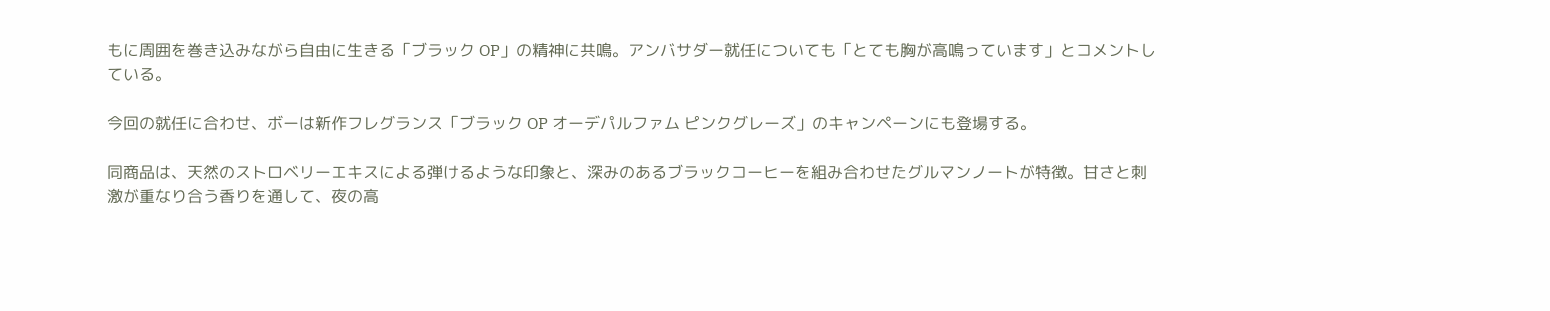もに周囲を巻き込みながら自由に生きる「ブラック OP」の精神に共鳴。アンバサダー就任についても「とても胸が高鳴っています」とコメントしている。

今回の就任に合わせ、ボーは新作フレグランス「ブラック OP オーデパルファム ピンクグレーズ」のキャンペーンにも登場する。

同商品は、天然のストロベリーエキスによる弾けるような印象と、深みのあるブラックコーヒーを組み合わせたグルマンノートが特徴。甘さと刺激が重なり合う香りを通して、夜の高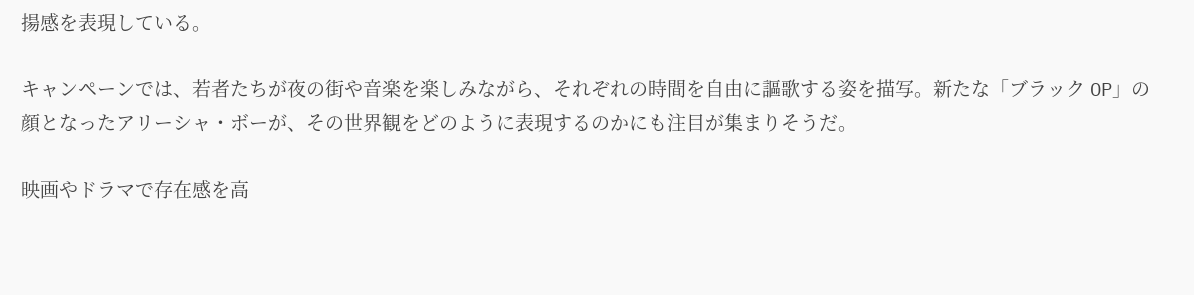揚感を表現している。

キャンペーンでは、若者たちが夜の街や音楽を楽しみながら、それぞれの時間を自由に謳歌する姿を描写。新たな「ブラック OP」の顔となったアリーシャ・ボーが、その世界観をどのように表現するのかにも注目が集まりそうだ。

映画やドラマで存在感を高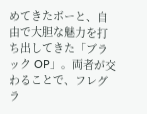めてきたボーと、自由で大胆な魅力を打ち出してきた「ブラック OP」。両者が交わることで、フレグラ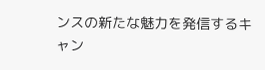ンスの新たな魅力を発信するキャン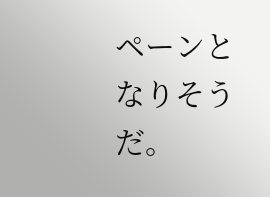ペーンとなりそうだ。